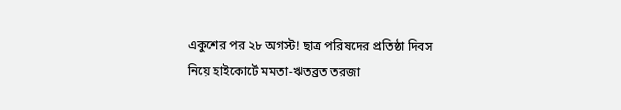একুশের পর ২৮ অগস্ট! ছাত্র পরিষদের প্রতিষ্ঠা দিবস নিয়ে হাইকোর্টে মমতা-ঋতব্রত তরজা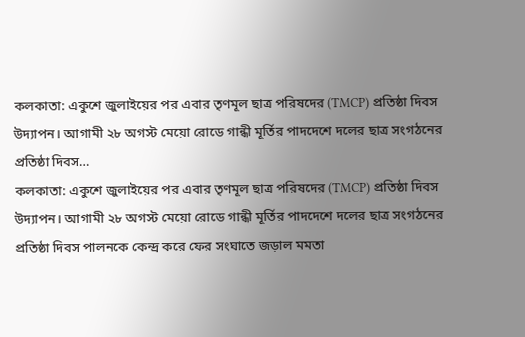কলকাতা: একুশে জুলাইয়ের পর এবার তৃণমূল ছাত্র পরিষদের (TMCP) প্রতিষ্ঠা দিবস উদ্যাপন। আগামী ২৮ অগস্ট মেয়ো রোডে গান্ধী মূর্তির পাদদেশে দলের ছাত্র সংগঠনের প্রতিষ্ঠা দিবস…
কলকাতা: একুশে জুলাইয়ের পর এবার তৃণমূল ছাত্র পরিষদের (TMCP) প্রতিষ্ঠা দিবস উদ্যাপন। আগামী ২৮ অগস্ট মেয়ো রোডে গান্ধী মূর্তির পাদদেশে দলের ছাত্র সংগঠনের প্রতিষ্ঠা দিবস পালনকে কেন্দ্র করে ফের সংঘাতে জড়াল মমতা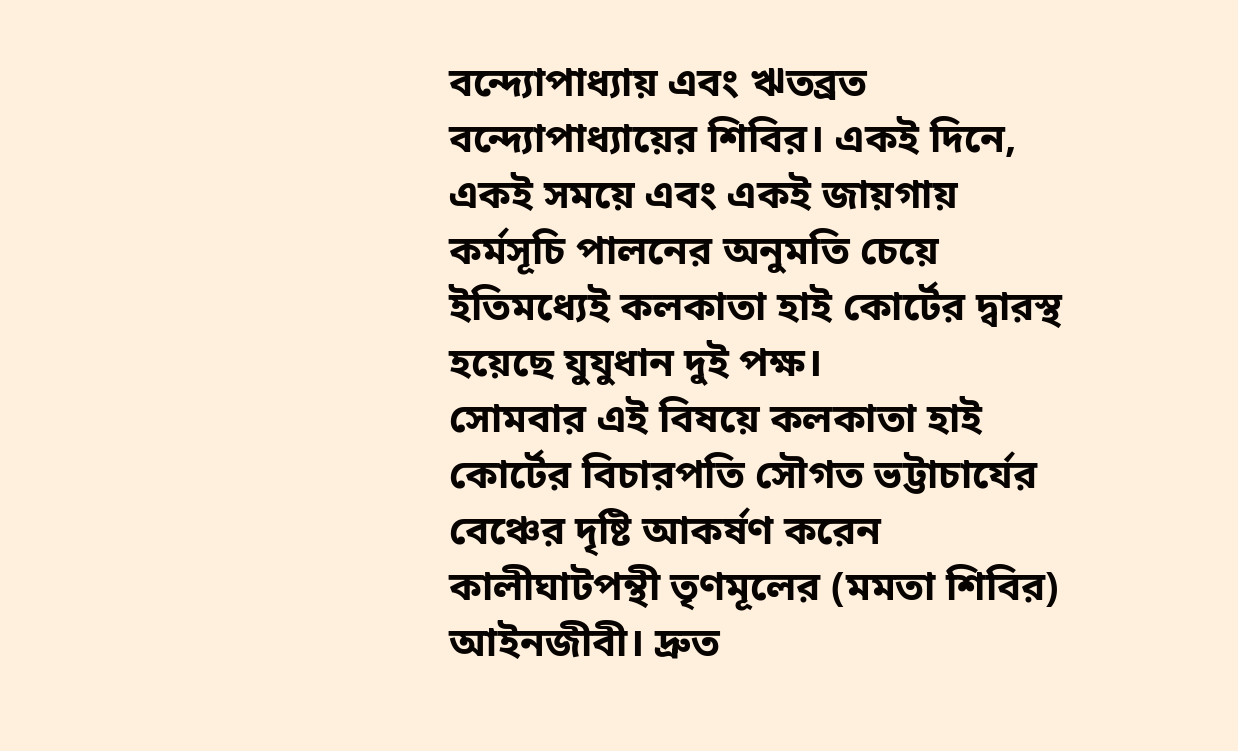বন্দ্যোপাধ্যায় এবং ঋতব্রত বন্দ্যোপাধ্যায়ের শিবির। একই দিনে, একই সময়ে এবং একই জায়গায় কর্মসূচি পালনের অনুমতি চেয়ে ইতিমধ্যেই কলকাতা হাই কোর্টের দ্বারস্থ হয়েছে যুযুধান দুই পক্ষ।
সোমবার এই বিষয়ে কলকাতা হাই কোর্টের বিচারপতি সৌগত ভট্টাচার্যের বেঞ্চের দৃষ্টি আকর্ষণ করেন কালীঘাটপন্থী তৃণমূলের (মমতা শিবির) আইনজীবী। দ্রুত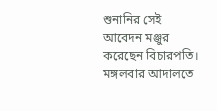শুনানির সেই আবেদন মঞ্জুর করেছেন বিচারপতি। মঙ্গলবার আদালতে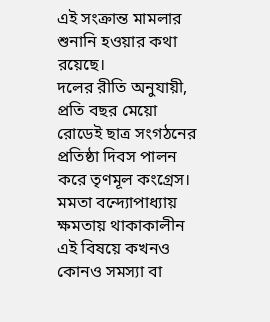এই সংক্রান্ত মামলার শুনানি হওয়ার কথা রয়েছে।
দলের রীতি অনুযায়ী, প্রতি বছর মেয়ো রোডেই ছাত্র সংগঠনের প্রতিষ্ঠা দিবস পালন করে তৃণমূল কংগ্রেস। মমতা বন্দ্যোপাধ্যায় ক্ষমতায় থাকাকালীন এই বিষয়ে কখনও কোনও সমস্যা বা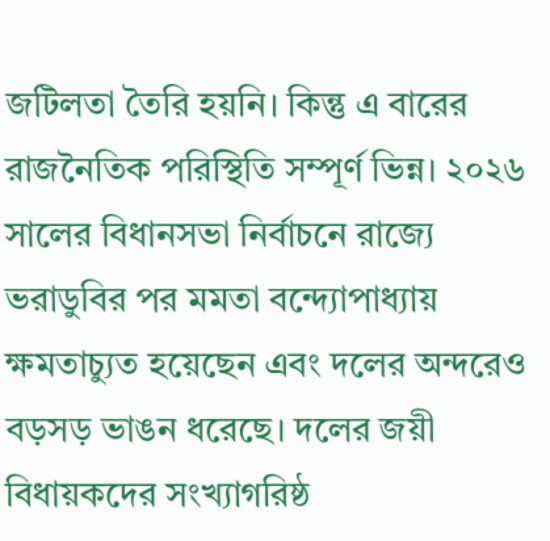জটিলতা তৈরি হয়নি। কিন্তু এ বারের রাজনৈতিক পরিস্থিতি সম্পূর্ণ ভিন্ন। ২০২৬ সালের বিধানসভা নির্বাচনে রাজ্যে ভরাডুবির পর মমতা বন্দ্যোপাধ্যায় ক্ষমতাচ্যুত হয়েছেন এবং দলের অন্দরেও বড়সড় ভাঙন ধরেছে। দলের জয়ী বিধায়কদের সংখ্যাগরিষ্ঠ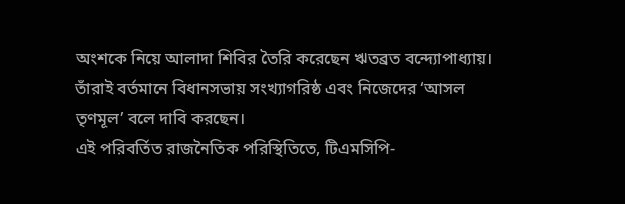অংশকে নিয়ে আলাদা শিবির তৈরি করেছেন ঋতব্রত বন্দ্যোপাধ্যায়। তাঁরাই বর্তমানে বিধানসভায় সংখ্যাগরিষ্ঠ এবং নিজেদের ‘আসল তৃণমূল’ বলে দাবি করছেন।
এই পরিবর্তিত রাজনৈতিক পরিস্থিতিতে, টিএমসিপি-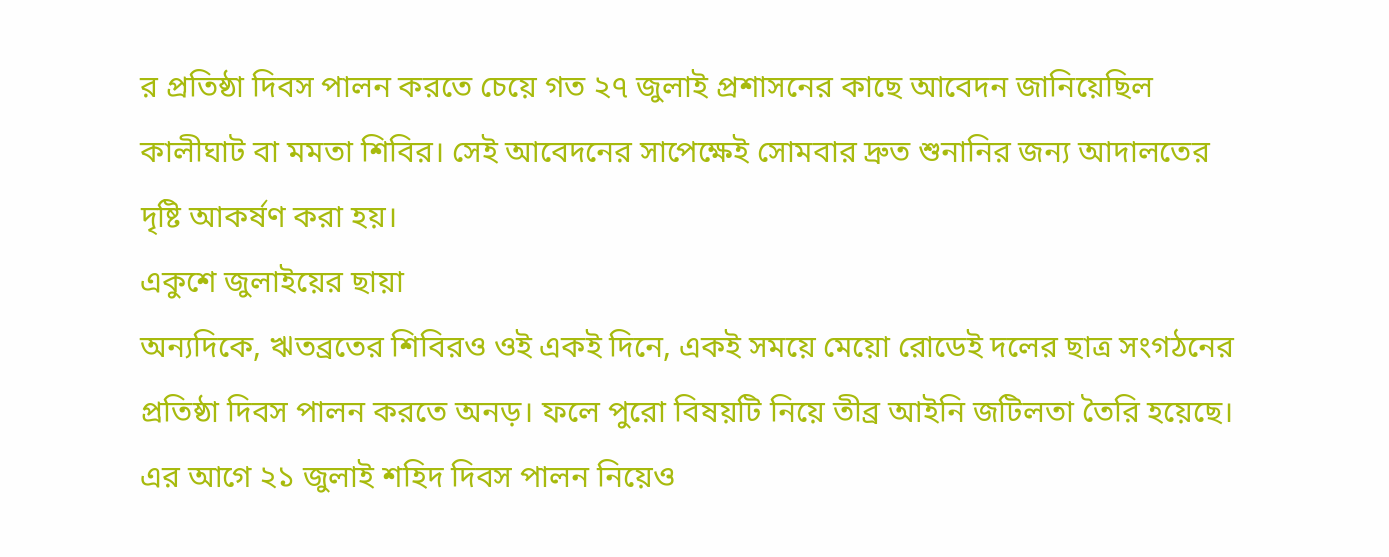র প্রতিষ্ঠা দিবস পালন করতে চেয়ে গত ২৭ জুলাই প্রশাসনের কাছে আবেদন জানিয়েছিল কালীঘাট বা মমতা শিবির। সেই আবেদনের সাপেক্ষেই সোমবার দ্রুত শুনানির জন্য আদালতের দৃষ্টি আকর্ষণ করা হয়।
একুশে জুলাইয়ের ছায়া
অন্যদিকে, ঋতব্রতের শিবিরও ওই একই দিনে, একই সময়ে মেয়ো রোডেই দলের ছাত্র সংগঠনের প্রতিষ্ঠা দিবস পালন করতে অনড়। ফলে পুরো বিষয়টি নিয়ে তীব্র আইনি জটিলতা তৈরি হয়েছে। এর আগে ২১ জুলাই শহিদ দিবস পালন নিয়েও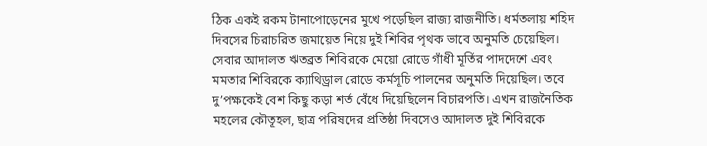ঠিক একই রকম টানাপোড়েনের মুখে পড়েছিল রাজ্য রাজনীতি। ধর্মতলায় শহিদ দিবসের চিরাচরিত জমায়েত নিয়ে দুই শিবির পৃথক ভাবে অনুমতি চেয়েছিল।
সেবার আদালত ঋতব্রত শিবিরকে মেয়ো রোডে গাঁধী মূর্তির পাদদেশে এবং মমতার শিবিরকে ক্যাথিড্রাল রোডে কর্মসূচি পালনের অনুমতি দিয়েছিল। তবে দু’পক্ষকেই বেশ কিছু কড়া শর্ত বেঁধে দিয়েছিলেন বিচারপতি। এখন রাজনৈতিক মহলের কৌতূহল, ছাত্র পরিষদের প্রতিষ্ঠা দিবসেও আদালত দুই শিবিরকে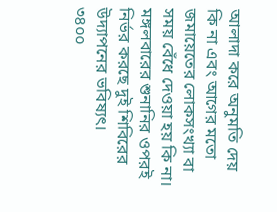আলাদা করে অনুমতি দেয় কি না এবং আগের মতো জমায়েতের লোকসংখ্যা বা সময় বেঁধে দেওয়া হয় কি না। মঙ্গলবারের শুনানির ওপরই নির্ভর করছে দুই শিবিরের উদ্যাপনের ভবিষ্যৎ।
৩৪০০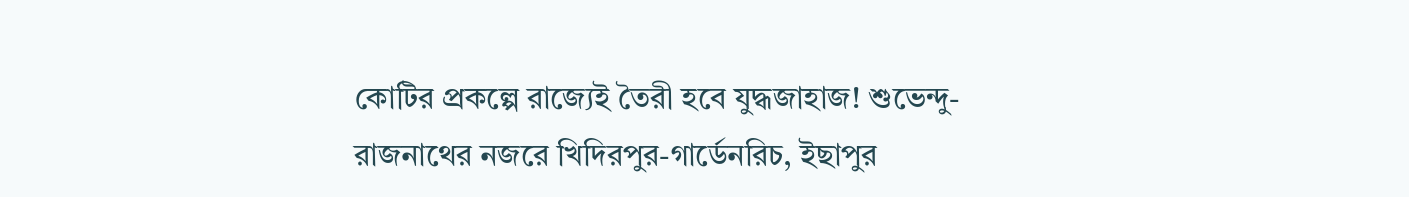কোটির প্রকল্পে রাজ্যেই তৈরী হবে যুদ্ধজাহাজ! শুভেন্দু-রাজনাথের নজরে খিদিরপুর-গার্ডেনরিচ, ইছাপুর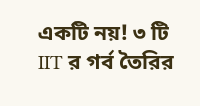একটি নয়! ৩ টি IIT র গর্ব তৈরির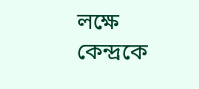লক্ষে কেন্দ্রকে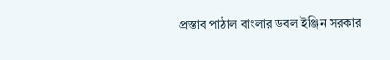প্রস্তাব পাঠাল বাংলার ডবল ইঞ্জিন সরকার